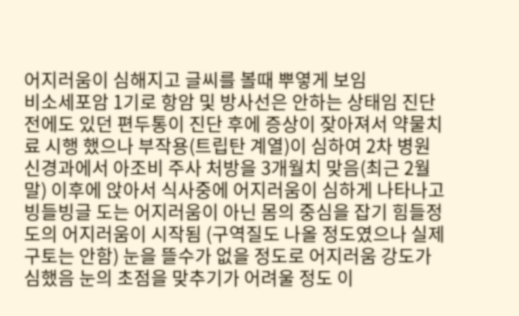어지러움이 심해지고 글씨를 볼때 뿌옇게 보임
비소세포암 1기로 항암 및 방사선은 안하는 상태임 진단 전에도 있던 편두통이 진단 후에 증상이 잦아져서 약물치료 시행 했으나 부작용(트립탄 계열)이 심하여 2차 병원 신경과에서 아조비 주사 처방을 3개월치 맞음(최근 2월말) 이후에 앉아서 식사중에 어지러움이 심하게 나타나고 빙들빙글 도는 어지러움이 아닌 몸의 중심을 잡기 힘들정도의 어지러움이 시작됨 (구역질도 나올 정도였으나 실제 구토는 안함) 눈을 뜰수가 없을 정도로 어지러움 강도가 심했음 눈의 초점을 맞추기가 어려울 정도 이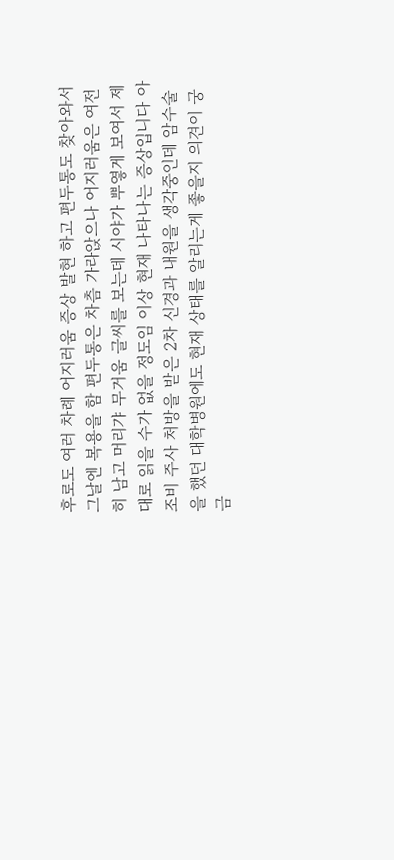후로도 여러 차례 어지러움 증상 발현 하고 편두통도 찾아와서 그날엔 복용을 함 편두통은 차츰 가라앉으나 어지러움은 여전히 남고 머리갸 무거움 글씨를 보는데 시야가 뿌옇게 보여서 제대로 읽을 수가 없을 정도임 이상 현재 나타나는 증상입니다 아조비 주사 처방을 받은 2차 신경과 내원을 생각중인데 암수술을 했던 대학병원에도 현재 상태를 알리는게 좋을지 의견이 궁금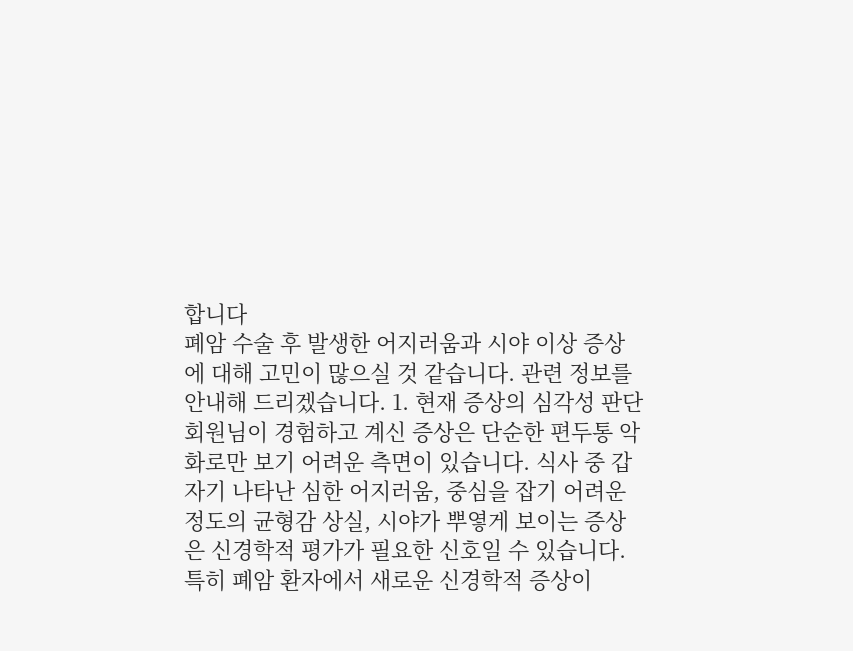합니다
폐암 수술 후 발생한 어지러움과 시야 이상 증상에 대해 고민이 많으실 것 같습니다. 관련 정보를 안내해 드리겠습니다. 1. 현재 증상의 심각성 판단 회원님이 경험하고 계신 증상은 단순한 편두통 악화로만 보기 어려운 측면이 있습니다. 식사 중 갑자기 나타난 심한 어지러움, 중심을 잡기 어려운 정도의 균형감 상실, 시야가 뿌옇게 보이는 증상은 신경학적 평가가 필요한 신호일 수 있습니다. 특히 폐암 환자에서 새로운 신경학적 증상이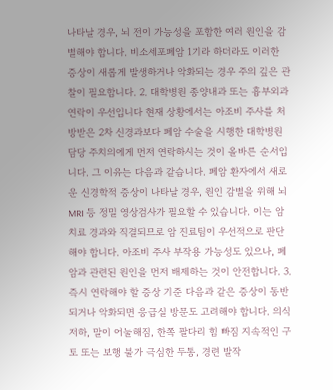나타날 경우, 뇌 전이 가능성을 포함한 여러 원인을 감별해야 합니다. 비소세포폐암 1기라 하더라도 이러한 증상이 새롭게 발생하거나 악화되는 경우 주의 깊은 관찰이 필요합니다. 2. 대학병원 종양내과 또는 흉부외과 연락이 우선입니다 현재 상황에서는 아조비 주사를 처방받은 2차 신경과보다 폐암 수술을 시행한 대학병원 담당 주치의에게 먼저 연락하시는 것이 올바른 순서입니다. 그 이유는 다음과 같습니다. 폐암 환자에서 새로운 신경학적 증상이 나타날 경우, 원인 감별을 위해 뇌 MRI 등 정밀 영상검사가 필요할 수 있습니다. 이는 암 치료 경과와 직결되므로 암 진료팀이 우선적으로 판단해야 합니다. 아조비 주사 부작용 가능성도 있으나, 폐암과 관련된 원인을 먼저 배제하는 것이 안전합니다. 3. 즉시 연락해야 할 증상 기준 다음과 같은 증상이 동반되거나 악화되면 응급실 방문도 고려해야 합니다. 의식 저하, 말이 어눌해짐, 한쪽 팔다리 힘 빠짐 지속적인 구토 또는 보행 불가 극심한 두통, 경련 발작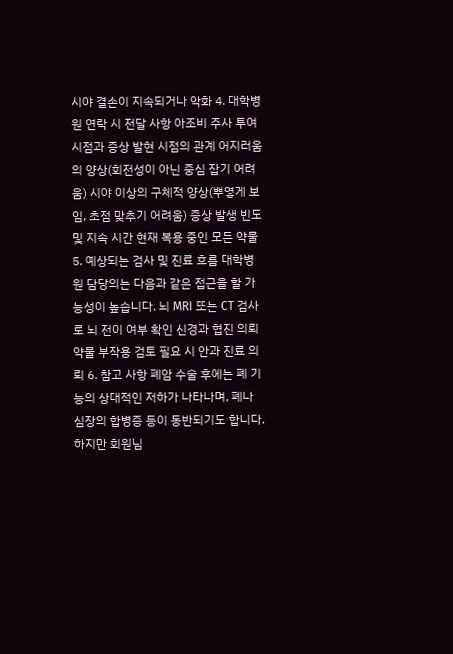시야 결손이 지속되거나 악화 4. 대학병원 연락 시 전달 사항 아조비 주사 투여 시점과 증상 발현 시점의 관계 어지러움의 양상(회전성이 아닌 중심 잡기 어려움) 시야 이상의 구체적 양상(뿌옇게 보임, 초점 맞추기 어려움) 증상 발생 빈도 및 지속 시간 현재 복용 중인 모든 약물 5. 예상되는 검사 및 진료 흐름 대학병원 담당의는 다음과 같은 접근을 할 가능성이 높습니다. 뇌 MRI 또는 CT 검사로 뇌 전이 여부 확인 신경과 협진 의뢰 약물 부작용 검토 필요 시 안과 진료 의뢰 6. 참고 사항 폐암 수술 후에는 폐 기능의 상대적인 저하가 나타나며, 폐나 심장의 합병증 등이 동반되기도 합니다. 하지만 회원님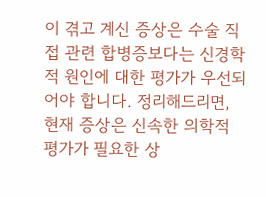이 겪고 계신 증상은 수술 직접 관련 합병증보다는 신경학적 원인에 대한 평가가 우선되어야 합니다. 정리해드리면, 현재 증상은 신속한 의학적 평가가 필요한 상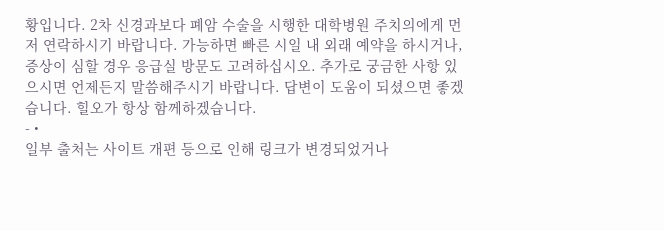황입니다. 2차 신경과보다 폐암 수술을 시행한 대학병원 주치의에게 먼저 연락하시기 바랍니다. 가능하면 빠른 시일 내 외래 예약을 하시거나, 증상이 심할 경우 응급실 방문도 고려하십시오. 추가로 궁금한 사항 있으시면 언제든지 말씀해주시기 바랍니다. 답변이 도움이 되셨으면 좋겠습니다. 힐오가 항상 함께하겠습니다.
- •
일부 출처는 사이트 개편 등으로 인해 링크가 변경되었거나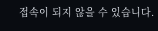접속이 되지 않을 수 있습니다.